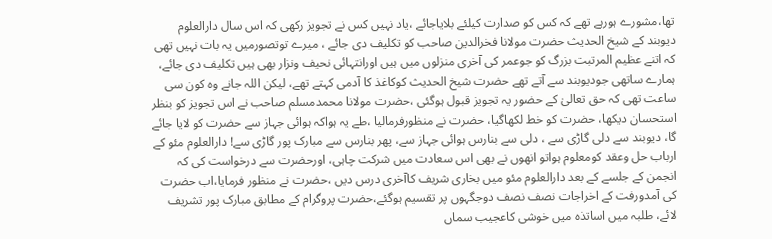تھا،مشورے ہورہے تھے کہ کس کو صدارت کیلئے بلایاجائے ،یاد نہیں کس نے تجویز رکھی کہ اس سال دارالعلوم دیوبند کے شیخ الحدیث حضرت مولانا فخرالدین صاحب کو تکلیف دی جائے ، میرے توتصورمیں یہ بات نہیں تھی کہ اتنے عظیم المرتبت بزرگ کو جوعمر کی آخری منزلوں میں ہیں اورانتہائی نحیف ونزار بھی ہیں تکلیف دی جائے، ہمارے ساتھی جودیوبند سے آتے تھے حضرت شیخ الحدیث کوکاغذ کا آدمی کہتے تھے، لیکن اللہ جانے وہ کون سی ساعت تھی کہ حق تعالیٰ کے حضور یہ تجویز قبول ہوگئی ،حضرت مولانا محمدمسلم صاحب نے اس تجویز کو بنظر استحسان دیکھا، حضرت کو خط لکھاگیا، حضرت نے منظورفرمالیا ،طے یہ ہواکہ ہوائی جہاز سے حضرت کو لایا جائے گا، دیوبند سے دلی گاڑی سے ، دلی سے بنارس ہوائی جہاز سے، پھر بنارس سے مبارک پور گاڑی سے! دارالعلوم مئو کے ارباب حل وعقد کومعلوم ہواتو انھوں نے بھی اس سعادت میں شرکت چاہی، اورحضرت سے درخواست کی کہ انجمن کے جلسے کے بعد دارالعلوم مئو میں بخاری شریف کاآخری درس دیں ،حضرت نے منظور فرمایا،اب حضرت کی آمدورفت کے اخراجات نصف نصف دوجگہوں پر تقسیم ہوگئے،حضرت پروگرام کے مطابق مبارک پور تشریف لائے، طلبہ میں اساتذہ میں خوشی کاعجیب سماں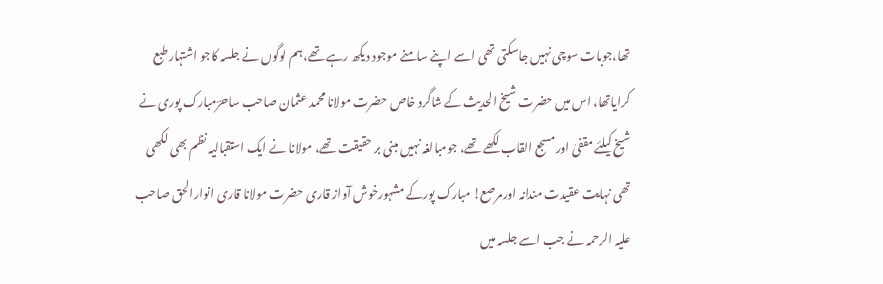تھا،جوبات سوچی نہیں جاسکتی تھی اسے اپنے سامنے موجود دیکھ رہے تھے،ہم لوگوں نے جلسہ کاجو اشتہار طبع کرایاتھا، اس میں حضرت شیخ الحدیث کے شاگرد خاص حضرت مولانا محمد عثمان صاحب ساحرؔمبارک پوری نے شیخ کیلئے مقفیٰ اورمسجع القاب لکھے تھے، جومبالغہ نہیں مبنی بر حقیقت تھے، مولانا نے ایک استقبالیہ نظم بھی لکھی تھی نہایت عقیدت مندانہ اورمرصع! مبارک پورکے مشہورخوش آواز قاری حضرت مولانا قاری انوارالحق صاحب علیہ الرحمہ نے جب اسے جلسہ میں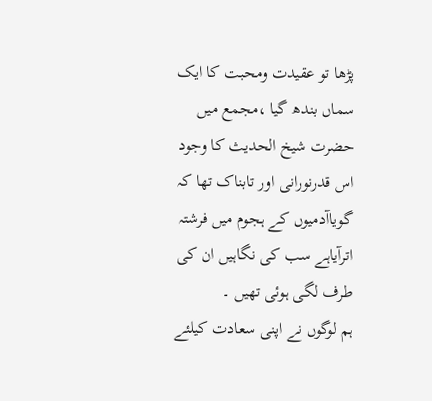پڑھا تو عقیدت ومحبت کا ایک سماں بندھ گیا ،مجمع میں حضرت شیخ الحدیث کا وجود اس قدرنورانی اور تابناک تھا کہ گویاآدمیوں کے ہجوم میں فرشتہ اترآیاہے سب کی نگاہیں ان کی طرف لگی ہوئی تھیں ۔
ہم لوگوں نے اپنی سعادت کیلئے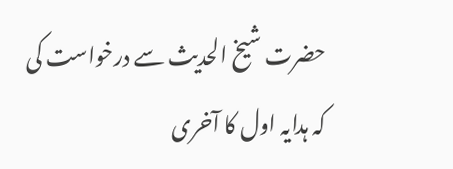حضرت شیخ الحدیث سے درخواست کی کہ ہدایہ اول کا آخری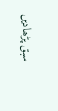سبق پڑھادیں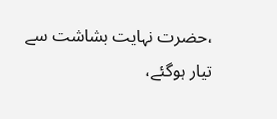،حضرت نہایت بشاشت سے تیار ہوگئے،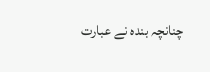چنانچہ بندہ نے عبارت